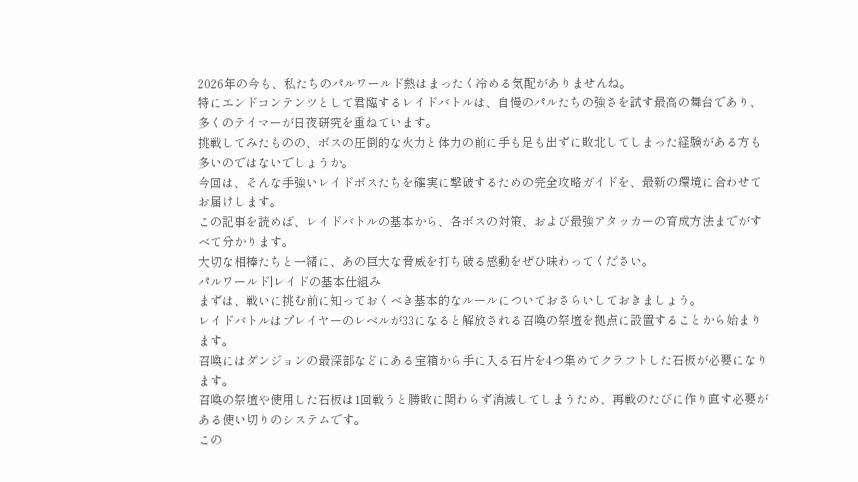2026年の今も、私たちのパルワールド熱はまったく冷める気配がありませんね。
特にエンドコンテンツとして君臨するレイドバトルは、自慢のパルたちの強さを試す最高の舞台であり、多くのテイマーが日夜研究を重ねています。
挑戦してみたものの、ボスの圧倒的な火力と体力の前に手も足も出ずに敗北してしまった経験がある方も多いのではないでしょうか。
今回は、そんな手強いレイドボスたちを確実に撃破するための完全攻略ガイドを、最新の環境に合わせてお届けします。
この記事を読めば、レイドバトルの基本から、各ボスの対策、および最強アタッカーの育成方法までがすべて分かります。
大切な相棒たちと一緒に、あの巨大な脅威を打ち破る感動をぜひ味わってください。
パルワールド|レイドの基本仕組み
まずは、戦いに挑む前に知っておくべき基本的なルールについておさらいしておきましょう。
レイドバトルはプレイヤーのレベルが33になると解放される召喚の祭壇を拠点に設置することから始まります。
召喚にはダンジョンの最深部などにある宝箱から手に入る石片を4つ集めてクラフトした石板が必要になります。
召喚の祭壇や使用した石板は1回戦うと勝敗に関わらず消滅してしまうため、再戦のたびに作り直す必要がある使い切りのシステムです。
この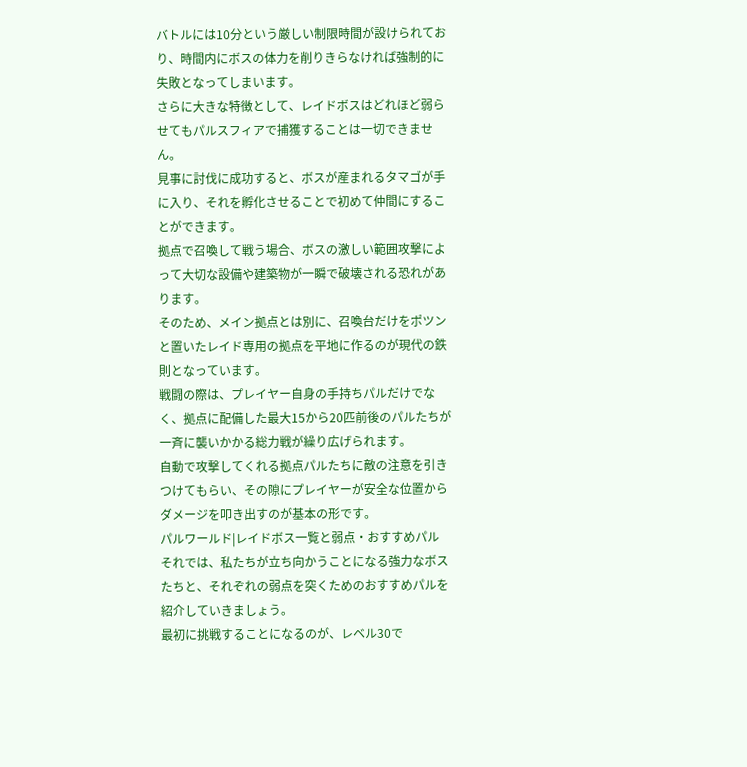バトルには10分という厳しい制限時間が設けられており、時間内にボスの体力を削りきらなければ強制的に失敗となってしまいます。
さらに大きな特徴として、レイドボスはどれほど弱らせてもパルスフィアで捕獲することは一切できません。
見事に討伐に成功すると、ボスが産まれるタマゴが手に入り、それを孵化させることで初めて仲間にすることができます。
拠点で召喚して戦う場合、ボスの激しい範囲攻撃によって大切な設備や建築物が一瞬で破壊される恐れがあります。
そのため、メイン拠点とは別に、召喚台だけをポツンと置いたレイド専用の拠点を平地に作るのが現代の鉄則となっています。
戦闘の際は、プレイヤー自身の手持ちパルだけでなく、拠点に配備した最大15から20匹前後のパルたちが一斉に襲いかかる総力戦が繰り広げられます。
自動で攻撃してくれる拠点パルたちに敵の注意を引きつけてもらい、その隙にプレイヤーが安全な位置からダメージを叩き出すのが基本の形です。
パルワールド|レイドボス一覧と弱点・おすすめパル
それでは、私たちが立ち向かうことになる強力なボスたちと、それぞれの弱点を突くためのおすすめパルを紹介していきましょう。
最初に挑戦することになるのが、レベル30で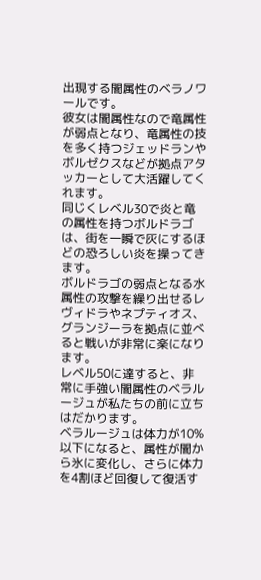出現する闇属性のベラノワールです。
彼女は闇属性なので竜属性が弱点となり、竜属性の技を多く持つジェッドランやボルゼクスなどが拠点アタッカーとして大活躍してくれます。
同じくレベル30で炎と竜の属性を持つボルドラゴは、街を一瞬で灰にするほどの恐ろしい炎を操ってきます。
ボルドラゴの弱点となる水属性の攻撃を繰り出せるレヴィドラやネプティオス、グランジーラを拠点に並べると戦いが非常に楽になります。
レベル50に達すると、非常に手強い闇属性のベラルージュが私たちの前に立ちはだかります。
ベラルージュは体力が10%以下になると、属性が闇から氷に変化し、さらに体力を4割ほど回復して復活す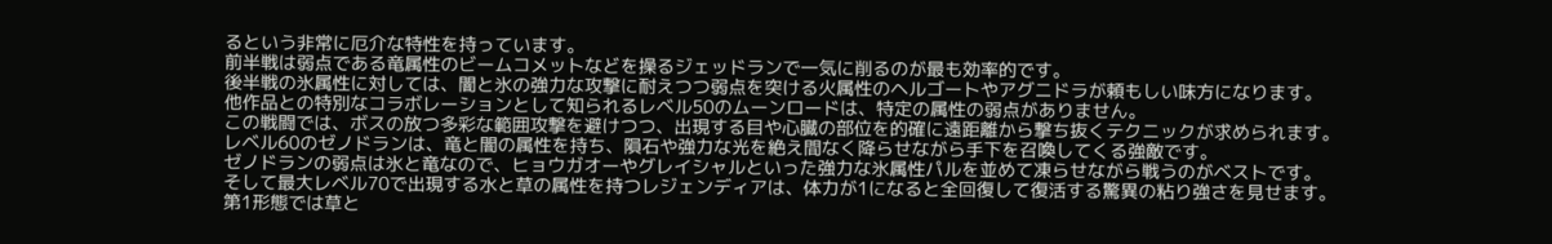るという非常に厄介な特性を持っています。
前半戦は弱点である竜属性のビームコメットなどを操るジェッドランで一気に削るのが最も効率的です。
後半戦の氷属性に対しては、闇と氷の強力な攻撃に耐えつつ弱点を突ける火属性のヘルゴートやアグニドラが頼もしい味方になります。
他作品との特別なコラボレーションとして知られるレベル50のムーンロードは、特定の属性の弱点がありません。
この戦闘では、ボスの放つ多彩な範囲攻撃を避けつつ、出現する目や心臓の部位を的確に遠距離から撃ち抜くテクニックが求められます。
レベル60のゼノドランは、竜と闇の属性を持ち、隕石や強力な光を絶え間なく降らせながら手下を召喚してくる強敵です。
ゼノドランの弱点は氷と竜なので、ヒョウガオーやグレイシャルといった強力な氷属性パルを並めて凍らせながら戦うのがベストです。
そして最大レベル70で出現する水と草の属性を持つレジェンディアは、体力が1になると全回復して復活する驚異の粘り強さを見せます。
第1形態では草と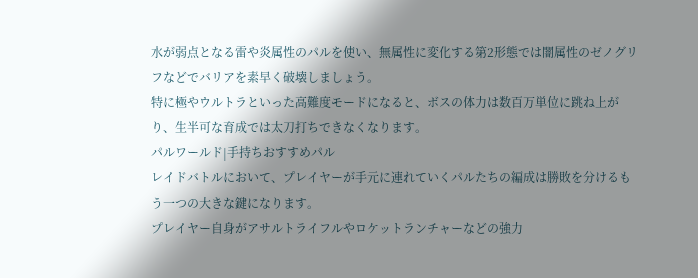水が弱点となる雷や炎属性のパルを使い、無属性に変化する第2形態では闇属性のゼノグリフなどでバリアを素早く破壊しましょう。
特に極やウルトラといった高難度モードになると、ボスの体力は数百万単位に跳ね上がり、生半可な育成では太刀打ちできなくなります。
パルワールド|手持ちおすすめパル
レイドバトルにおいて、プレイヤーが手元に連れていくパルたちの編成は勝敗を分けるもう一つの大きな鍵になります。
プレイヤー自身がアサルトライフルやロケットランチャーなどの強力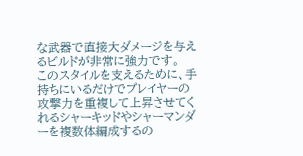な武器で直接大ダメージを与えるビルドが非常に強力です。
このスタイルを支えるために、手持ちにいるだけでプレイヤーの攻撃力を重複して上昇させてくれるシャーキッドやシャーマンダーを複数体編成するの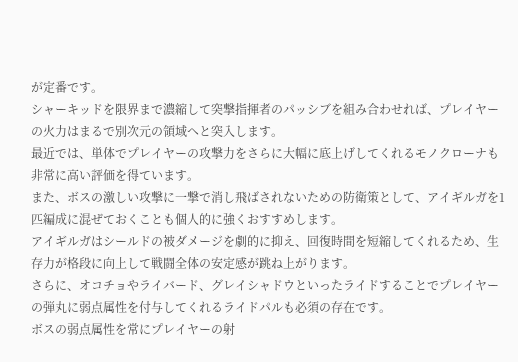が定番です。
シャーキッドを限界まで濃縮して突撃指揮者のパッシブを組み合わせれば、プレイヤーの火力はまるで別次元の領域へと突入します。
最近では、単体でプレイヤーの攻撃力をさらに大幅に底上げしてくれるモノクローナも非常に高い評価を得ています。
また、ボスの激しい攻撃に一撃で消し飛ばされないための防衛策として、アイギルガを1匹編成に混ぜておくことも個人的に強くおすすめします。
アイギルガはシールドの被ダメージを劇的に抑え、回復時間を短縮してくれるため、生存力が格段に向上して戦闘全体の安定感が跳ね上がります。
さらに、オコチョやライバード、グレイシャドウといったライドすることでプレイヤーの弾丸に弱点属性を付与してくれるライドパルも必須の存在です。
ボスの弱点属性を常にプレイヤーの射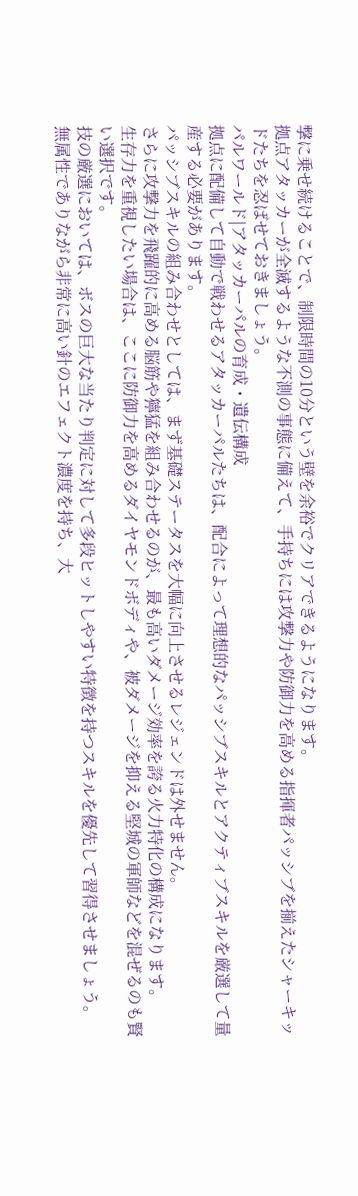撃に乗せ続けることで、制限時間の10分という壁を余裕でクリアできるようになります。
拠点アタッカーが全滅するような不測の事態に備えて、手持ちには攻撃力や防御力を高める指揮者パッシブを揃えたシャーキッドたちを忍ばせておきましょう。
パルワールド|アタッカーパルの育成・遺伝構成
拠点に配備して自動で戦わせるアタッカーパルたちは、配合によって理想的なパッシブスキルとアクティブスキルを厳選して量産する必要があります。
パッシブスキルの組み合わせとしては、まず基礎ステータスを大幅に向上させるレジェンドは外せません。
さらに攻撃力を飛躍的に高める脳筋や獰猛を組み合わせるのが、最も高いダメージ効率を誇る火力特化の構成になります。
生存力を重視したい場合は、ここに防御力を高めるダイヤモンドボディや、被ダメージを抑える堅城の軍師などを混ぜるのも賢い選択です。
技の厳選においては、ボスの巨大な当たり判定に対して多段ヒットしやすい特徴を持つスキルを優先して習得させましょう。
無属性でありながら非常に高い針のエフェクト濃度を持ち、大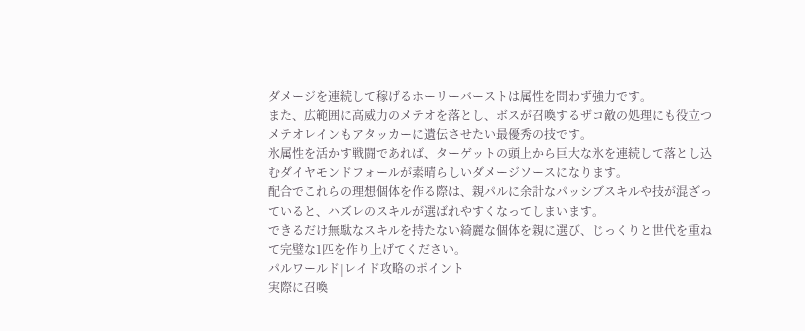ダメージを連続して稼げるホーリーバーストは属性を問わず強力です。
また、広範囲に高威力のメテオを落とし、ボスが召喚するザコ敵の処理にも役立つメテオレインもアタッカーに遺伝させたい最優秀の技です。
氷属性を活かす戦闘であれば、ターゲットの頭上から巨大な氷を連続して落とし込むダイヤモンドフォールが素晴らしいダメージソースになります。
配合でこれらの理想個体を作る際は、親パルに余計なパッシブスキルや技が混ざっていると、ハズレのスキルが選ばれやすくなってしまいます。
できるだけ無駄なスキルを持たない綺麗な個体を親に選び、じっくりと世代を重ねて完璧な1匹を作り上げてください。
パルワールド|レイド攻略のポイント
実際に召喚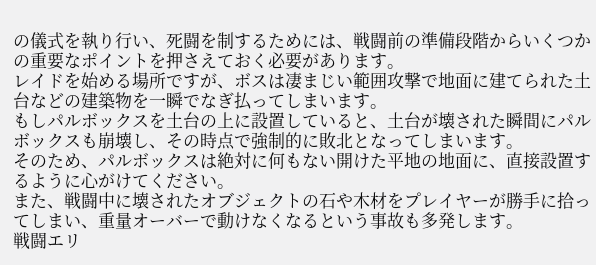の儀式を執り行い、死闘を制するためには、戦闘前の準備段階からいくつかの重要なポイントを押さえておく必要があります。
レイドを始める場所ですが、ボスは凄まじい範囲攻撃で地面に建てられた土台などの建築物を一瞬でなぎ払ってしまいます。
もしパルボックスを土台の上に設置していると、土台が壊された瞬間にパルボックスも崩壊し、その時点で強制的に敗北となってしまいます。
そのため、パルボックスは絶対に何もない開けた平地の地面に、直接設置するように心がけてください。
また、戦闘中に壊されたオブジェクトの石や木材をプレイヤーが勝手に拾ってしまい、重量オーバーで動けなくなるという事故も多発します。
戦闘エリ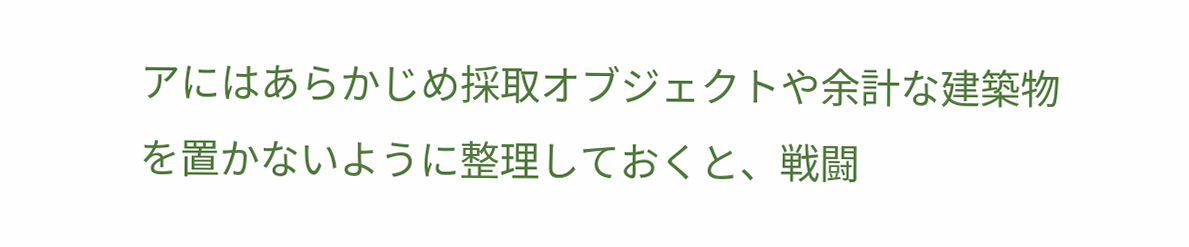アにはあらかじめ採取オブジェクトや余計な建築物を置かないように整理しておくと、戦闘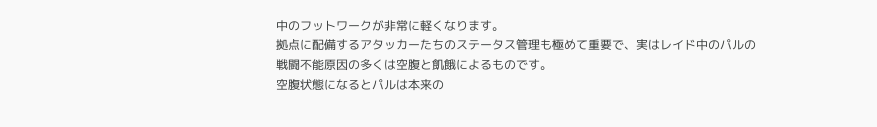中のフットワークが非常に軽くなります。
拠点に配備するアタッカーたちのステータス管理も極めて重要で、実はレイド中のパルの戦闘不能原因の多くは空腹と飢餓によるものです。
空腹状態になるとパルは本来の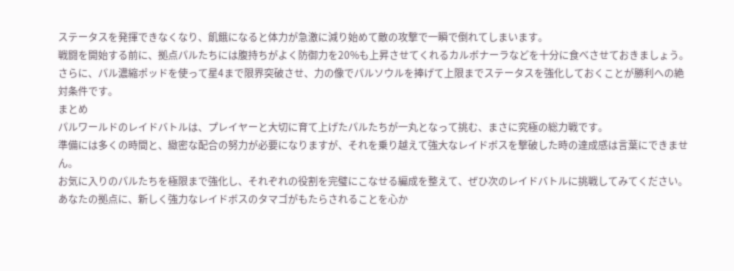ステータスを発揮できなくなり、飢餓になると体力が急激に減り始めて敵の攻撃で一瞬で倒れてしまいます。
戦闘を開始する前に、拠点パルたちには腹持ちがよく防御力を20%も上昇させてくれるカルボナーラなどを十分に食べさせておきましょう。
さらに、パル濃縮ポッドを使って星4まで限界突破させ、力の像でパルソウルを捧げて上限までステータスを強化しておくことが勝利への絶対条件です。
まとめ
パルワールドのレイドバトルは、プレイヤーと大切に育て上げたパルたちが一丸となって挑む、まさに究極の総力戦です。
準備には多くの時間と、緻密な配合の努力が必要になりますが、それを乗り越えて強大なレイドボスを撃破した時の達成感は言葉にできません。
お気に入りのパルたちを極限まで強化し、それぞれの役割を完璧にこなせる編成を整えて、ぜひ次のレイドバトルに挑戦してみてください。
あなたの拠点に、新しく強力なレイドボスのタマゴがもたらされることを心か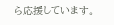ら応援しています。